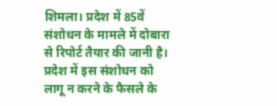शिमला। प्रदेश में 85वें संशोधन के मामले में दोबारा से रिपोर्ट तैयार की जानी है। प्रदेश में इस संशोधन को लागू न करने के फैसले के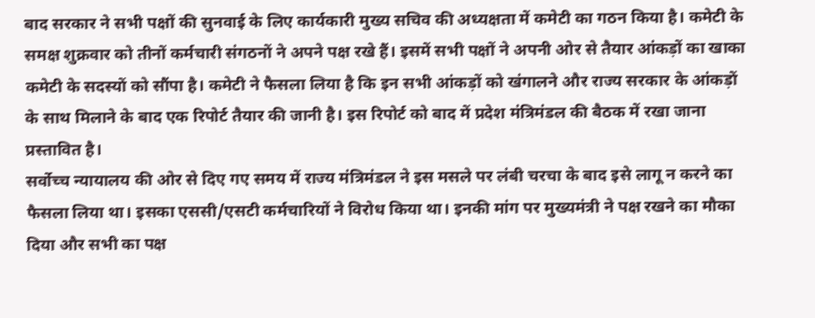बाद सरकार ने सभी पक्षों की सुनवाई के लिए कार्यकारी मुख्य सचिव की अध्यक्षता में कमेटी का गठन किया है। कमेटी के समक्ष शुक्रवार को तीनों कर्मचारी संगठनों ने अपने पक्ष रखे हैं। इसमें सभी पक्षों ने अपनी ओर से तैयार आंकड़ों का खाका कमेटी के सदस्यों को सौंपा है। कमेटी ने फैसला लिया है कि इन सभी आंकड़ों को खंगालने और राज्य सरकार के आंकड़ों के साथ मिलाने के बाद एक रिपोर्ट तैयार की जानी है। इस रिपोर्ट को बाद में प्रदेश मंत्रिमंडल की बैठक में रखा जाना प्रस्तावित है।
सर्वोच्च न्यायालय की ओर से दिए गए समय में राज्य मंत्रिमंडल ने इस मसले पर लंबी चरचा के बाद इसे लागू न करने का फैसला लिया था। इसका एससी/एसटी कर्मचारियों ने विरोध किया था। इनकी मांग पर मुख्यमंत्री ने पक्ष रखने का मौका दिया और सभी का पक्ष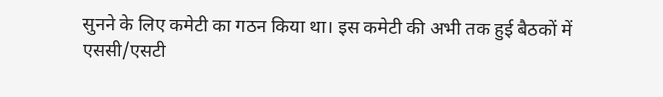सुनने के लिए कमेटी का गठन किया था। इस कमेटी की अभी तक हुई बैठकों में एससी/एसटी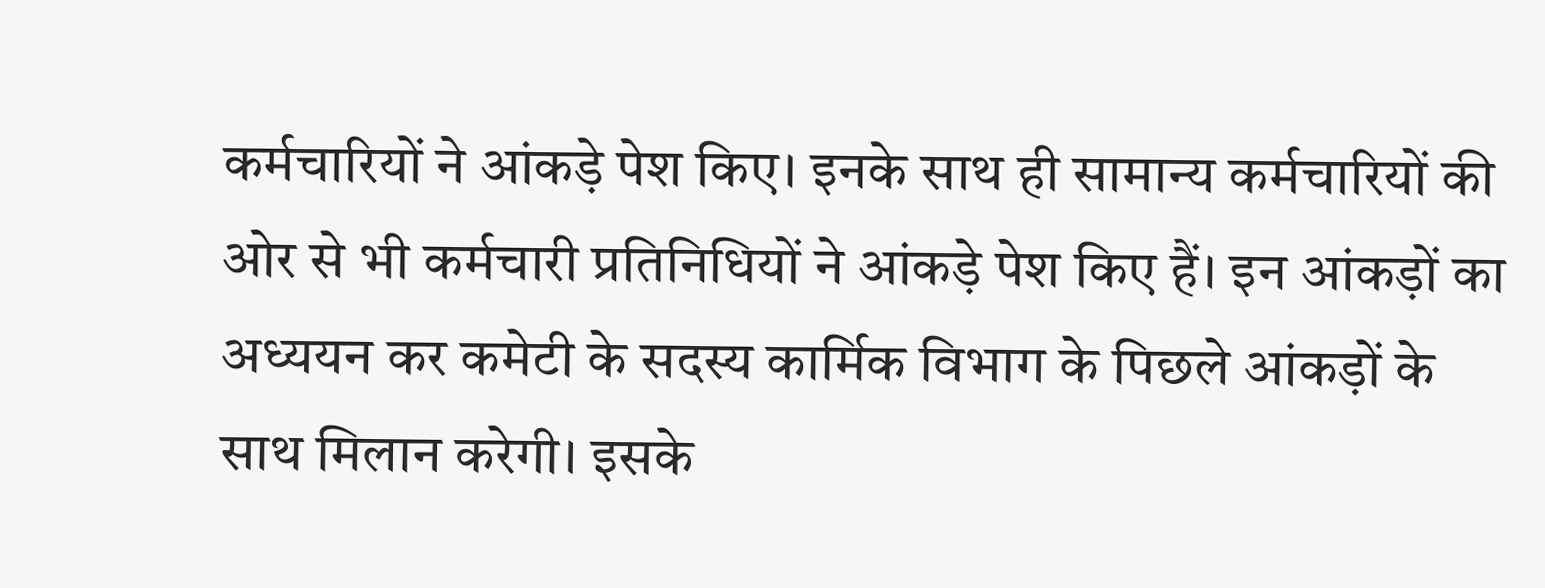कर्मचारियों ने आंकड़े पेश किए। इनके साथ ही सामान्य कर्मचारियों की ओर से भी कर्मचारी प्रतिनिधियों ने आंकड़े पेश किए हैं। इन आंकड़ों का अध्ययन कर कमेटी के सदस्य कार्मिक विभाग के पिछले आंकड़ों के साथ मिलान करेगी। इसके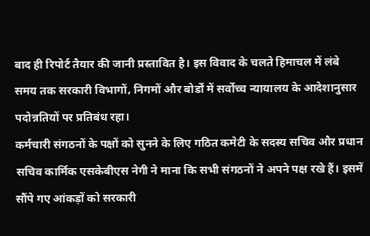बाद ही रिपोर्ट तैयार की जानी प्रस्तावित है। इस विवाद के चलते हिमाचल में लंबे समय तक सरकारी विभागों, निगमों और बोर्डों में सर्वोच्च न्यायालय के आदेशानुसार पदोन्नतियों पर प्रतिबंध रहा।
कर्मचारी संगठनों के पक्षों को सुनने के लिए गठित कमेटी के सदस्य सचिव और प्रधान सचिव कार्मिक एसकेबीएस नेगी ने माना कि सभी संगठनों ने अपने पक्ष रखे हैं। इसमें सौंपे गए आंकड़ों को सरकारी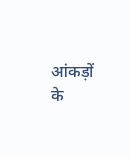आंकड़ों के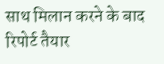साथ मिलान करने के बाद रिपोर्ट तैयार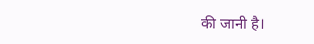की जानी है।